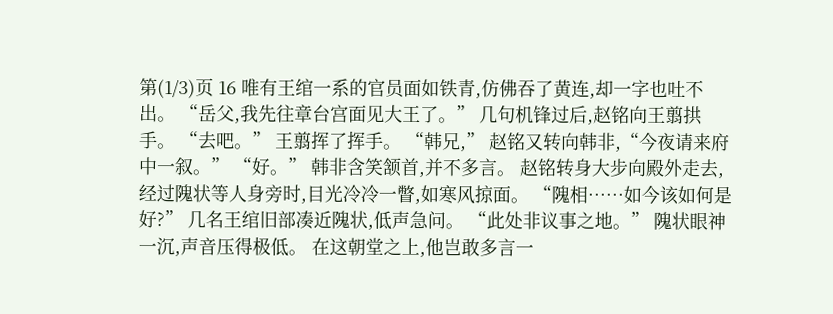第(1/3)页 16 唯有王绾一系的官员面如铁青,仿佛吞了黄连,却一字也吐不出。 “岳父,我先往章台宫面见大王了。” 几句机锋过后,赵铭向王翦拱手。 “去吧。” 王翦挥了挥手。 “韩兄,” 赵铭又转向韩非,“今夜请来府中一叙。” “好。” 韩非含笑颔首,并不多言。 赵铭转身大步向殿外走去,经过隗状等人身旁时,目光冷冷一瞥,如寒风掠面。 “隗相……如今该如何是好?” 几名王绾旧部凑近隗状,低声急问。 “此处非议事之地。” 隗状眼神一沉,声音压得极低。 在这朝堂之上,他岂敢多言一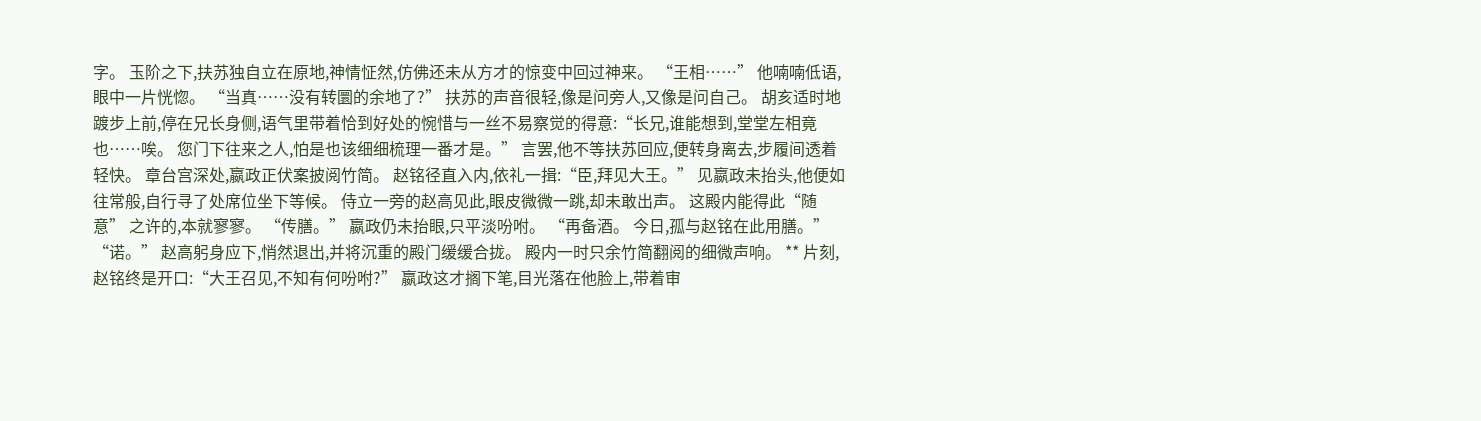字。 玉阶之下,扶苏独自立在原地,神情怔然,仿佛还未从方才的惊变中回过神来。 “王相……” 他喃喃低语,眼中一片恍惚。 “当真……没有转圜的余地了?” 扶苏的声音很轻,像是问旁人,又像是问自己。 胡亥适时地踱步上前,停在兄长身侧,语气里带着恰到好处的惋惜与一丝不易察觉的得意:“长兄,谁能想到,堂堂左相竟也……唉。 您门下往来之人,怕是也该细细梳理一番才是。” 言罢,他不等扶苏回应,便转身离去,步履间透着轻快。 章台宫深处,嬴政正伏案披阅竹简。 赵铭径直入内,依礼一揖:“臣,拜见大王。” 见嬴政未抬头,他便如往常般,自行寻了处席位坐下等候。 侍立一旁的赵高见此,眼皮微微一跳,却未敢出声。 这殿内能得此“随意” 之许的,本就寥寥。 “传膳。” 嬴政仍未抬眼,只平淡吩咐。 “再备酒。 今日,孤与赵铭在此用膳。” “诺。” 赵高躬身应下,悄然退出,并将沉重的殿门缓缓合拢。 殿内一时只余竹简翻阅的细微声响。 ** 片刻,赵铭终是开口:“大王召见,不知有何吩咐?” 嬴政这才搁下笔,目光落在他脸上,带着审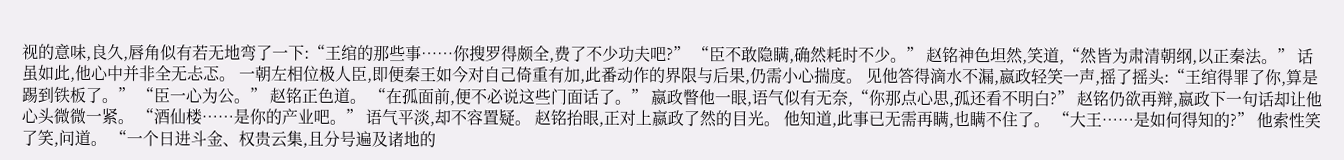视的意味,良久,唇角似有若无地弯了一下:“王绾的那些事……你搜罗得颇全,费了不少功夫吧?” “臣不敢隐瞒,确然耗时不少。” 赵铭神色坦然,笑道,“然皆为肃清朝纲,以正秦法。” 话虽如此,他心中并非全无忐忑。 一朝左相位极人臣,即便秦王如今对自己倚重有加,此番动作的界限与后果,仍需小心揣度。 见他答得滴水不漏,嬴政轻笑一声,摇了摇头:“王绾得罪了你,算是踢到铁板了。” “臣一心为公。” 赵铭正色道。 “在孤面前,便不必说这些门面话了。” 嬴政瞥他一眼,语气似有无奈,“你那点心思,孤还看不明白?” 赵铭仍欲再辩,嬴政下一句话却让他心头微微一紧。 “酒仙楼……是你的产业吧。” 语气平淡,却不容置疑。 赵铭抬眼,正对上嬴政了然的目光。 他知道,此事已无需再瞒,也瞒不住了。 “大王……是如何得知的?” 他索性笑了笑,问道。 “一个日进斗金、权贵云集,且分号遍及诸地的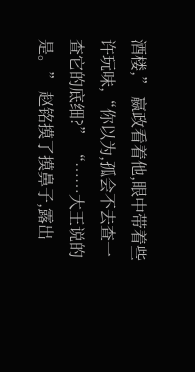酒楼,” 嬴政看着他,眼中带着些许玩味,“你以为,孤会不去查一查它的底细?” “……大王说的是。” 赵铭摸了摸鼻子,露出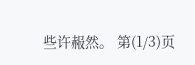些许赧然。 第(1/3)页